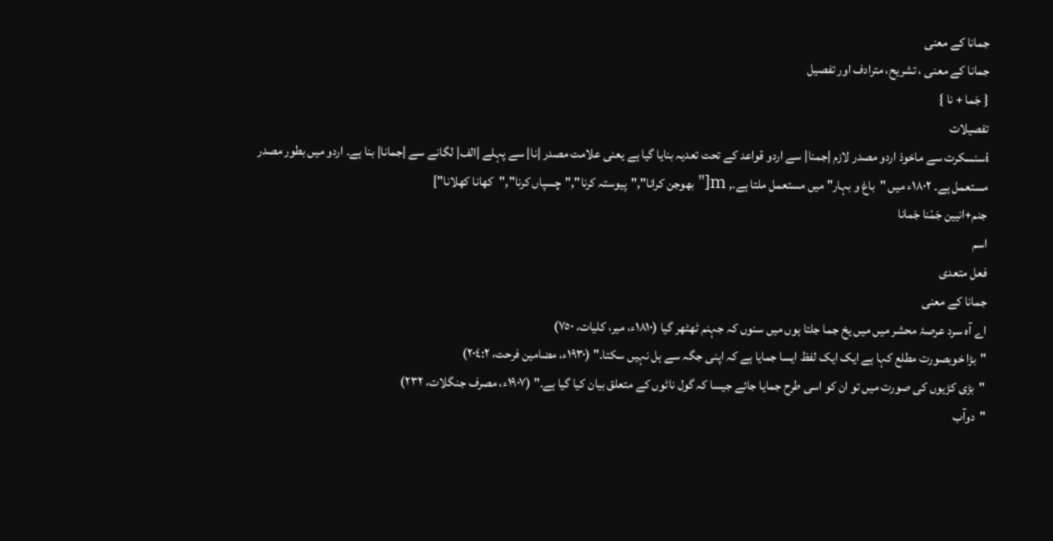جمانا کے معنی
جمانا کے معنی ، تشریح، مترادف اور تفصیل
{ جَما + نا }
تفصیلات
iسنسکرت سے ماخوذ اردو مصدر لازم |جمنا| سے اردو قواعد کے تحت تعدیہ بنایا گیا ہے یعنی علامت مصدر |نا| سے پہلے |الف| لگانے سے |جمانا| بنا ہے۔ اردو میں بطور مصدر مستعمل ہے۔ ١٨٠٢ء میں "باغ و بہار" میں مستعمل ملتا ہے۔, m["بھوجن کرانا","پیوستہ کرنا","چسپاں کرنا","کھانا کھلانا"]
جنم+انیین جَمْنا جَمانا
اسم
فعل متعدی
جمانا کے معنی
اے آہ سرد عرصۂ محشر میں میں یخ جما جلتا ہوں میں سنوں کہ جہنم ٹھٹھر گیا (١٨١٠ء، میر، کلیات، ٧٥٠)
"بڑا خوبصورت مطلع کہا ہے ایک ایک لفظ ایسا جمایا ہے کہ اپنی جگہ سے ہل نہیں سکتا۔" (١٩٣٠ء، مضامین فرحت، ٢٠٤:٢)
"بڑی کڑیوں کی صورت میں تو ان کو اسی طرح جمایا جائے جیسا کہ گول ناٹوں کے متعلق بیان کیا گیا ہے۔" (١٩٠٧ء، مصرف جنگلات، ٢٣٢)
"دوآب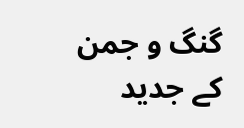گنگ و جمن کے جدید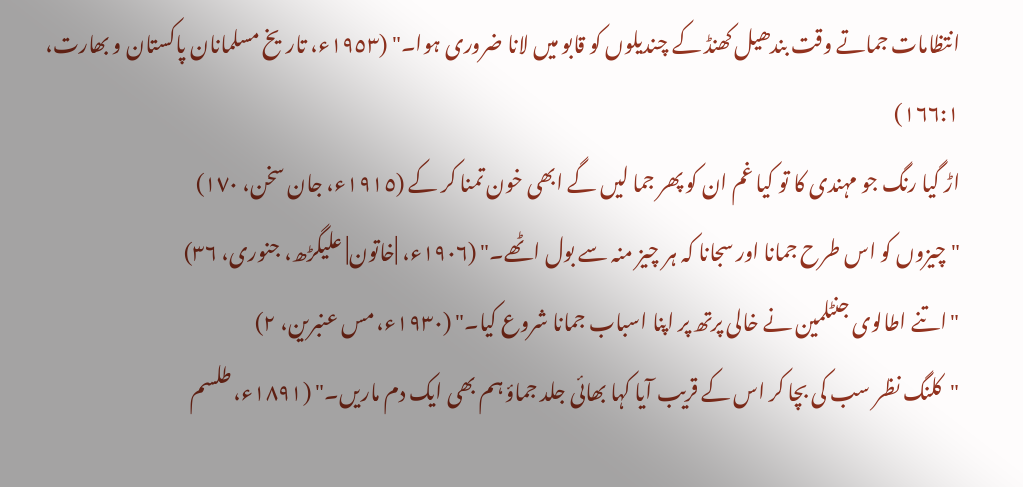انتظامات جماتے وقت بندھیل کھنڈ کے چندیلوں کو قابو میں لانا ضروری ہوا۔" (١٩٥٣ء، تاریخ مسلمانان پاکستان و بھارت، ١٦٦:١)
اڑ گیا رنگ جو مہندی کا تو کیا غم ان کو پھر جما لیں گے ابھی خون تمنا کر کے (١٩١٥ء، جان سخن، ١٧٠)
"چیزوں کو اس طرح جمانا اور سجانا کہ ہر چیز منہ سے بول اٹھے۔" (١٩٠٦ء، |خاتون| علیگڑھ، جنوری، ٣٦)
"اتنے اطالوی جنٹلمین نے خالی پرتھ پر اپنا اسباب جمانا شروع کیا۔" (١٩٣٠ء، مس عنبرین، ٢)
"کلنگ نظر سب کی بچا کر اس کے قریب آیا کہا بھائی جلد جماؤ ہم بھی ایک دم ماریں۔" (١٨٩١ء، طلسم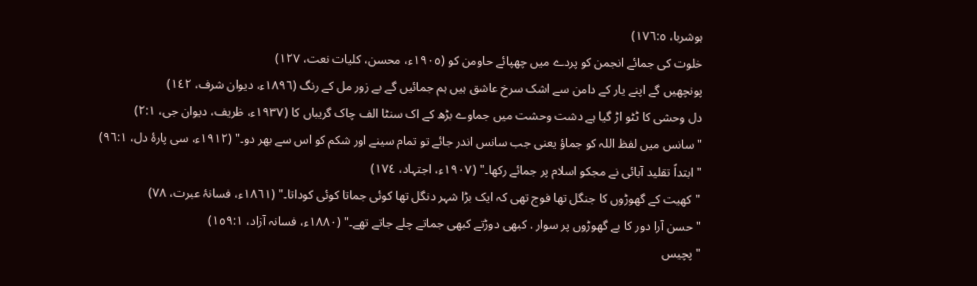ہوشربا، ١٧٦:٥)
خلوت کی جمائے انجمن کو پردے میں چھپائے حاومن کو (١٩٠٥ء، محسن، کلیات نعت، ١٢٧)
پونچھیں گے اپنے یار کے دامن سے اشک سرخ عاشق ہیں ہم جمائیں گے بے زور مل کے رنگ (١٨٩٦ء، دیوان شرف، ١٤٢)
دل وحشی کا ٹٹو اڑ گیا ہے دشت وحشت میں جماوے بڑھ کے اک سنٹا الف چاک گریباں کا (١٩٣٧ء، ظریف، دیوان جی، ٢:١)
"سانس میں لفظ اللہ کو جماؤ یعنی جب سانس اندر جائے تو تمام سینے اور شکم کو اس سے بھر دو۔" (١٩١٢ء، سی پارۂ دل، ٩٦:١)
"ابتداً تقلید آبائی نے مجکو اسلام پر جمائے رکھا۔" (١٩٠٧ء، اجتہاد، ١٧٤)
"کھیت کے گھوڑوں کا جنگل تھا فوج تھی کہ ایک بڑا شہر دنگل تھا کوئی جماتا کوئی کوداتا۔" (١٨٦١ء، فسانۂ عبرت، ٧٨)
"حسن آرا دور کا بے گھوڑوں پر سوار . کبھی دوڑتے کبھی جماتے چلے جاتے تھے۔" (١٨٨٠ء، فسانہ آزاد، ١٥٩:١)
"پچیس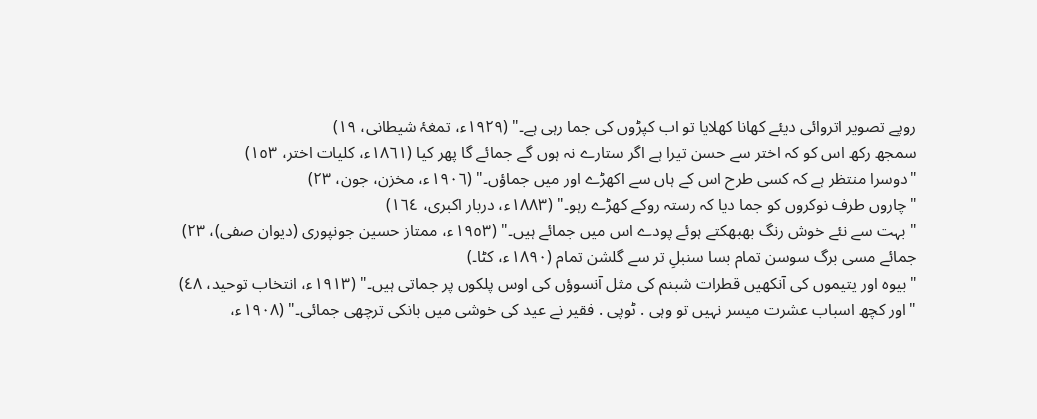روپے تصویر اتروائی دیئے کھانا کھلایا تو اب کپڑوں کی جما رہی ہے۔" (١٩٢٩ء، تمغۂ شیطانی، ١٩)
سمجھ رکھ اس کو کہ اختر سے حسن تیرا ہے اگر ستارے نہ ہوں گے جمائے گا پھر کیا (١٨٦١ء، کلیات اختر، ١٥٣)
"دوسرا منتظر ہے کہ کسی طرح اس کے ہاں سے اکھڑے اور میں جماؤں۔" (١٩٠٦ء، مخزن، جون، ٢٣)
"چاروں طرف نوکروں کو جما دیا کہ رستہ روکے کھڑے رہو۔" (١٨٨٣ء، دربار اکبری، ١٦٤)
"بہت سے نئے خوش رنگ بھبھکتے ہوئے پودے اس میں جمائے ہیں۔" (١٩٥٣ء، ممتاز حسین جونپوری (دیوان صفی)، ٢٣)
جمائے مسی برگ سوسن تمام بسا سنبلِ تر سے گلشن تمام (١٨٩٠ء، کٹا۔)
"بیوہ اور یتیموں کی آنکھیں قطرات شبنم کی مثل آنسوؤں کی اوس پلکوں پر جماتی ہیں۔" (١٩١٣ء، انتخاب توحید، ٤٨)
"اور کچھ اسباب عشرت میسر نہیں تو وہی . ٹوپی . فقیر نے عید کی خوشی میں بانکی ترچھی جمائی۔" (١٩٠٨ء،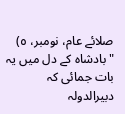صلائے عام، نومبر، ٥)
"بادشاہ کے دل میں یہ بات جمائی کہ دبیرالدولہ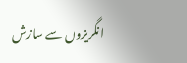انگریزوں سے سازش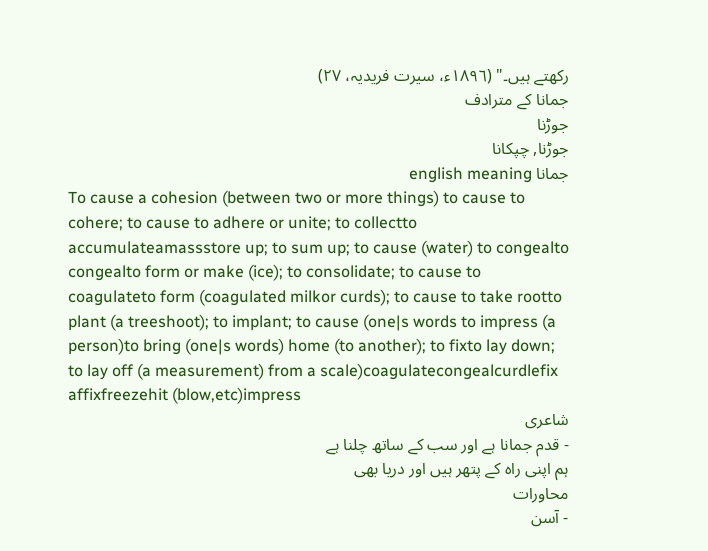رکھتے ہیں۔" (١٨٩٦ء، سیرت فریدیہ، ٢٧)
جمانا کے مترادف
جوڑنا
جوڑنا, چپکانا
جمانا english meaning
To cause a cohesion (between two or more things) to cause to cohere; to cause to adhere or unite; to collectto accumulateamassstore up; to sum up; to cause (water) to congealto congealto form or make (ice); to consolidate; to cause to coagulateto form (coagulated milkor curds); to cause to take rootto plant (a treeshoot); to implant; to cause (one|s words to impress (a person)to bring (one|s words) home (to another); to fixto lay down; to lay off (a measurement) from a scale)coagulatecongealcurdlefix affixfreezehit (blow,etc)impress
شاعری
- قدم جمانا ہے اور سب کے ساتھ چلنا ہے
ہم اپنی راہ کے پتھر ہیں اور دریا بھی
محاورات
- آسن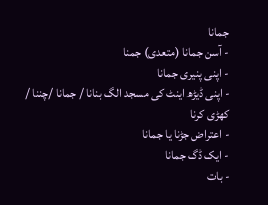جمانا
- آسن جمانا (متعدی) جمنا
- اپنی پنیری جمانا
- اپنی ڈیڑھ اینٹ کی مسجد الگ بنانا / جمانا /چننا / کھڑی کرنا
- اعتراض جڑنا یا جمانا
- ایک ڈگ جمانا
- بات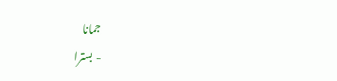جمانا
- بسترا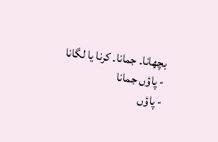بچھانا۔ جمانا۔ کرنا یا لگانا
- پاؤں جمانا
- پاؤں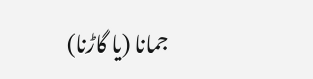جمانا (یا گاڑنا)